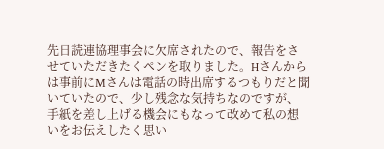先日読連協理事会に欠席されたので、報告をさせていただきたくペンを取りました。Hさんからは事前にMさんは電話の時出席するつもりだと聞いていたので、少し残念な気持ちなのですが、手紙を差し上げる機会にもなって改めて私の想いをお伝えしたく思い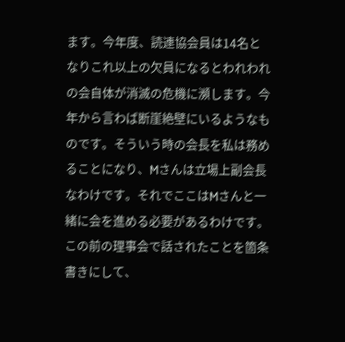ます。今年度、読連協会員は14名となりこれ以上の欠員になるとわれわれの会自体が消滅の危機に瀕します。今年から言わば断崖絶壁にいるようなものです。そういう時の会長を私は務めることになり、Mさんは立場上副会長なわけです。それでここはMさんと一緒に会を進める必要があるわけです。
この前の理事会で話されたことを箇条書きにして、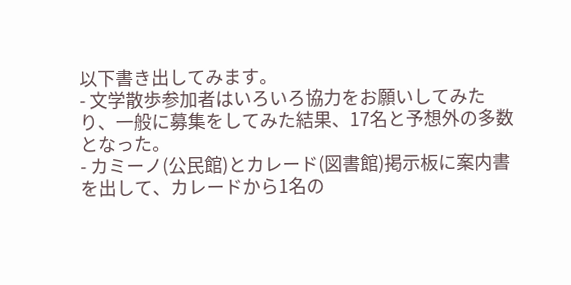以下書き出してみます。
- 文学散歩参加者はいろいろ協力をお願いしてみたり、一般に募集をしてみた結果、17名と予想外の多数となった。
- カミーノ(公民館)とカレード(図書館)掲示板に案内書を出して、カレードから1名の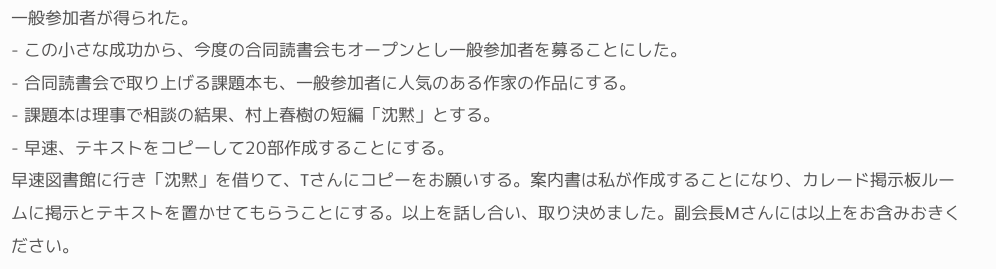一般参加者が得られた。
- この小さな成功から、今度の合同読書会もオープンとし一般参加者を募ることにした。
- 合同読書会で取り上げる課題本も、一般参加者に人気のある作家の作品にする。
- 課題本は理事で相談の結果、村上春樹の短編「沈黙」とする。
- 早速、テキストをコピーして20部作成することにする。
早速図書館に行き「沈黙」を借りて、Tさんにコピーをお願いする。案内書は私が作成することになり、カレード掲示板ルームに掲示とテキストを置かせてもらうことにする。以上を話し合い、取り決めました。副会長Mさんには以上をお含みおきください。